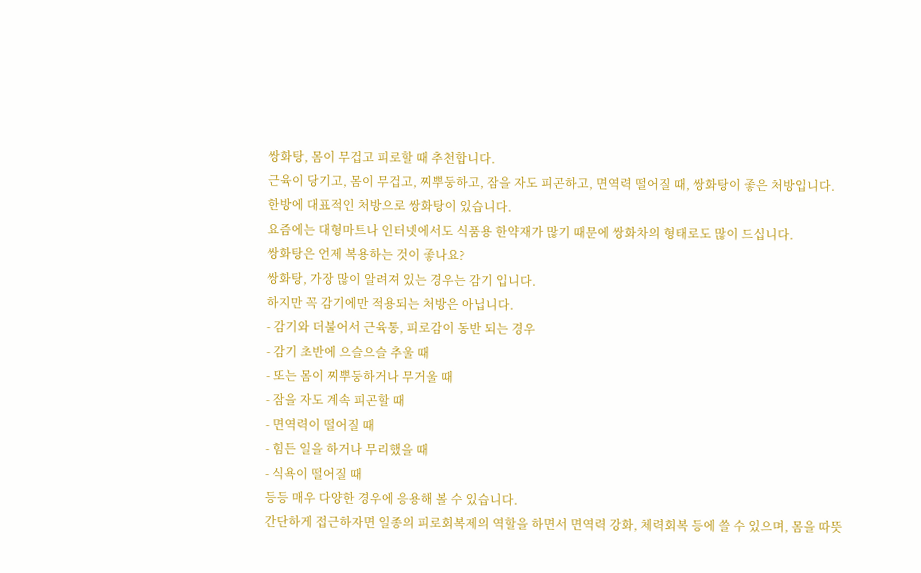쌍화탕, 몸이 무겁고 피로할 때 추천합니다.
근육이 당기고, 몸이 무겁고, 찌뿌둥하고, 잠을 자도 피곤하고, 면역력 떨어질 때, 쌍화탕이 좋은 처방입니다.
한방에 대표적인 처방으로 쌍화탕이 있습니다.
요즘에는 대형마트나 인터넷에서도 식품용 한약재가 많기 때문에 쌍화차의 형태로도 많이 드십니다.
쌍화탕은 언제 복용하는 것이 좋나요?
쌍화탕, 가장 많이 알려져 있는 경우는 감기 입니다.
하지만 꼭 감기에만 적용되는 처방은 아닙니다.
- 감기와 더불어서 근육통, 피로감이 동반 되는 경우
- 감기 초반에 으슬으슬 추울 때
- 또는 몸이 찌뿌둥하거나 무거울 때
- 잠을 자도 계속 피곤할 때
- 면역력이 떨어질 때
- 힘든 일을 하거나 무리했을 때
- 식욕이 떨어질 때
등등 매우 다양한 경우에 응용해 볼 수 있습니다.
간단하게 접근하자면 일종의 피로회복제의 역할을 하면서 면역력 강화, 체력회복 등에 쓸 수 있으며, 몸을 따뜻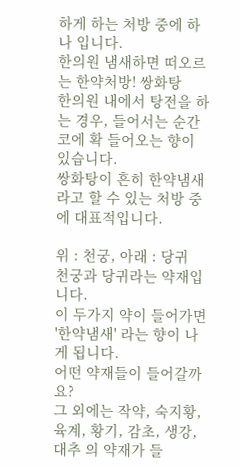하게 하는 처방 중에 하나 입니다.
한의원 냄새하면 떠오르는 한약처방! 쌍화탕
한의원 내에서 탕전을 하는 경우, 들어서는 순간 코에 확 들어오는 향이 있습니다.
쌍화탕이 흔히 한약냄새라고 할 수 있는 처방 중에 대표적입니다.

위 : 천궁, 아래 : 당귀
천궁과 당귀라는 약재입니다.
이 두가지 약이 들어가면 '한약냄새' 라는 향이 나게 됩니다.
어떤 약재들이 들어갈까요?
그 외에는 작약, 숙지황, 육계, 황기, 감초, 생강, 대추 의 약재가 들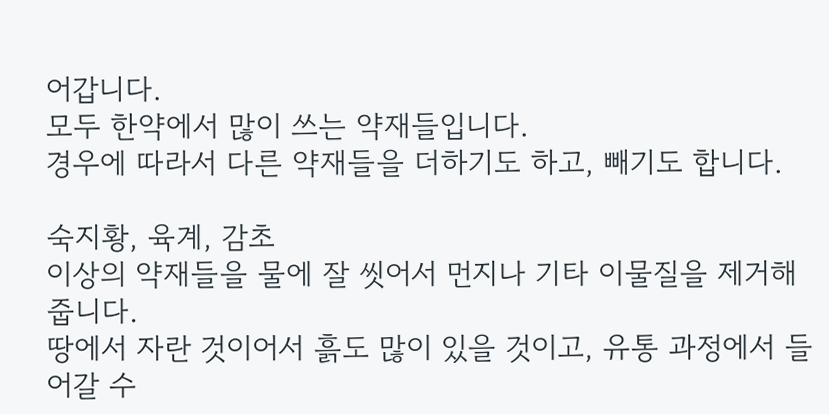어갑니다.
모두 한약에서 많이 쓰는 약재들입니다.
경우에 따라서 다른 약재들을 더하기도 하고, 빼기도 합니다.

숙지황, 육계, 감초
이상의 약재들을 물에 잘 씻어서 먼지나 기타 이물질을 제거해줍니다.
땅에서 자란 것이어서 흙도 많이 있을 것이고, 유통 과정에서 들어갈 수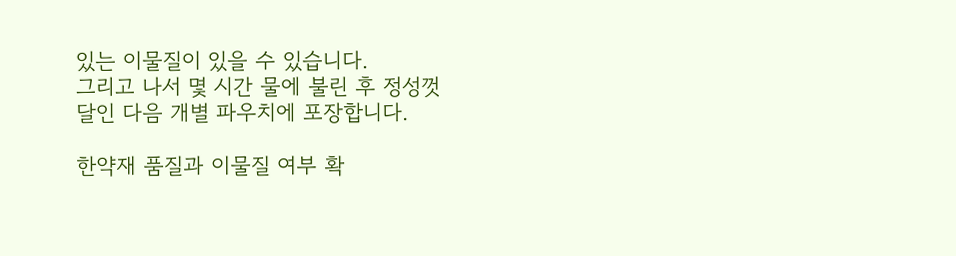있는 이물질이 있을 수 있습니다.
그리고 나서 몇 시간 물에 불린 후 정성껏 달인 다음 개별 파우치에 포장합니다.

한약재 품질과 이물질 여부 확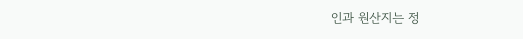인과 원산지는 정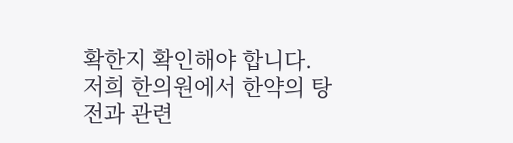확한지 확인해야 합니다.
저희 한의원에서 한약의 탕전과 관련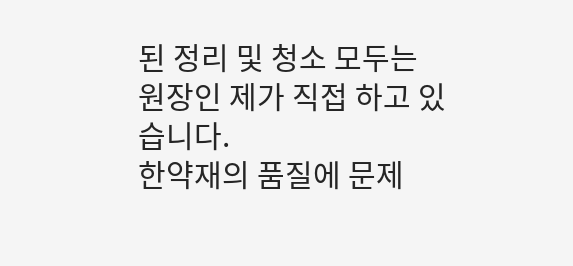된 정리 및 청소 모두는 원장인 제가 직접 하고 있습니다.
한약재의 품질에 문제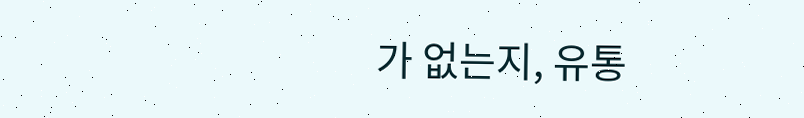가 없는지, 유통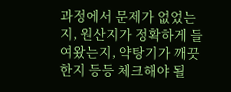과정에서 문제가 없었는지, 원산지가 정확하게 들여왔는지, 약탕기가 깨끗한지 등등 체크해야 될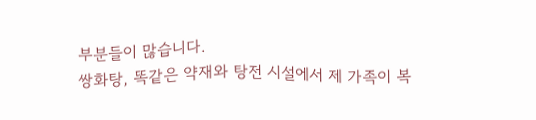부분들이 많습니다.
쌍화탕, 똑같은 약재와 탕전 시설에서 제 가족이 복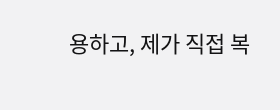용하고, 제가 직접 복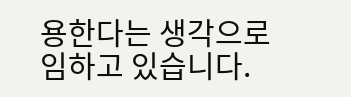용한다는 생각으로 임하고 있습니다.